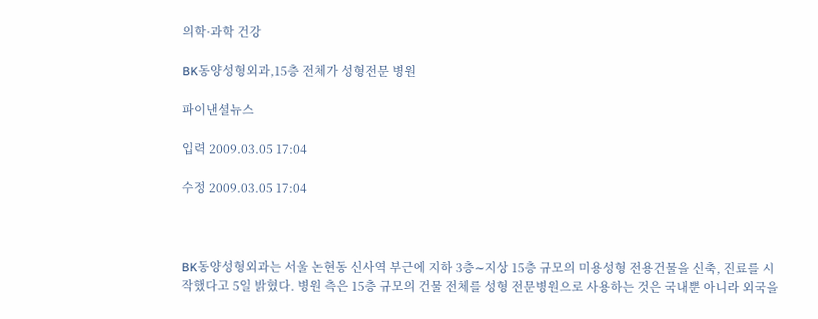의학·과학 건강

BK동양성형외과,15층 전체가 성형전문 병원

파이낸셜뉴스

입력 2009.03.05 17:04

수정 2009.03.05 17:04



BK동양성형외과는 서울 논현동 신사역 부근에 지하 3층∼지상 15층 규모의 미용성형 전용건물을 신축, 진료를 시작했다고 5일 밝혔다. 병원 측은 15층 규모의 건물 전체를 성형 전문병원으로 사용하는 것은 국내뿐 아니라 외국을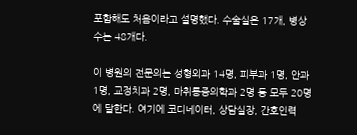포함해도 처음이라고 설명했다. 수술실은 17개, 병상 수는 48개다.

이 병원의 전문의는 성형외과 14명, 피부과 1명, 안과 1명, 교정치과 2명, 마취통증의학과 2명 등 모두 20명에 달한다. 여기에 코디네이터, 상담실장, 간호인력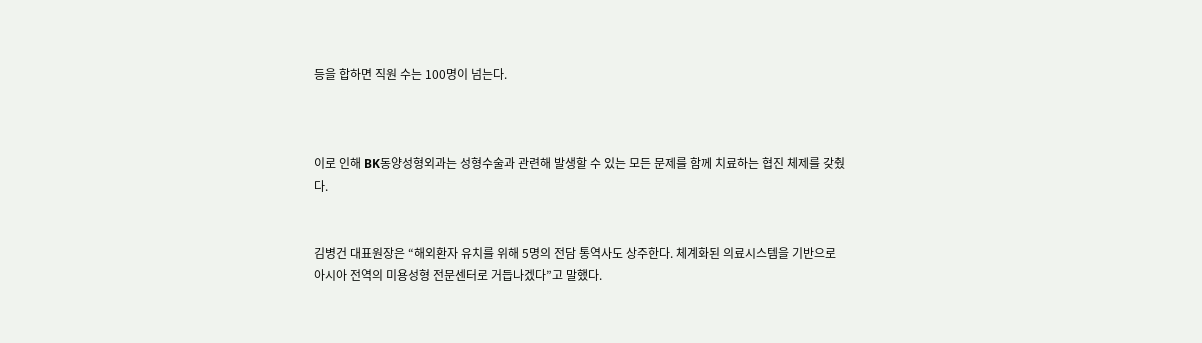등을 합하면 직원 수는 100명이 넘는다.



이로 인해 BK동양성형외과는 성형수술과 관련해 발생할 수 있는 모든 문제를 함께 치료하는 협진 체제를 갖췄다.


김병건 대표원장은 “해외환자 유치를 위해 5명의 전담 통역사도 상주한다. 체계화된 의료시스템을 기반으로 아시아 전역의 미용성형 전문센터로 거듭나겠다”고 말했다.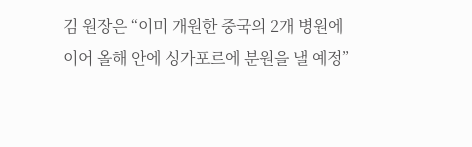김 원장은 “이미 개원한 중국의 2개 병원에 이어 올해 안에 싱가포르에 분원을 낼 예정”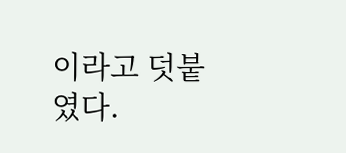이라고 덧붙였다.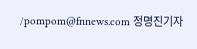/pompom@fnnews.com 정명진기자